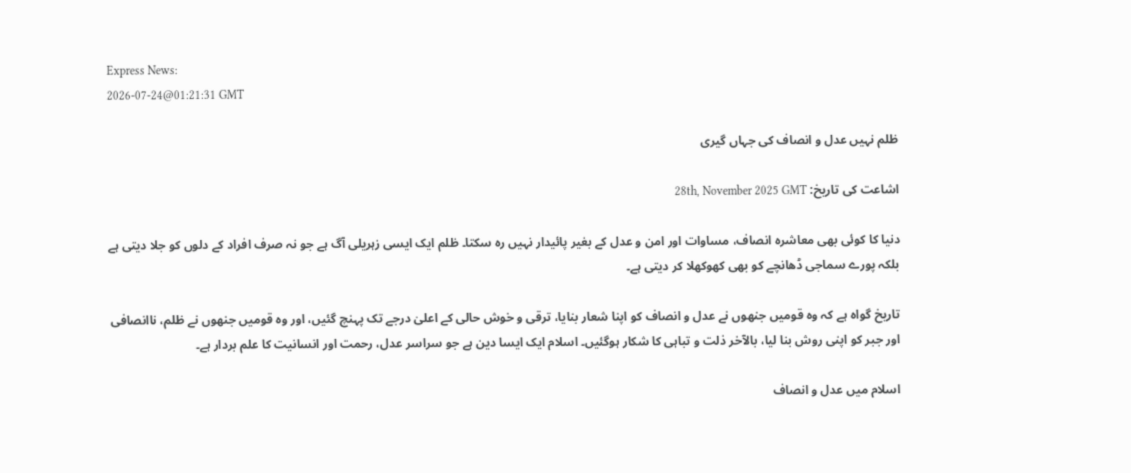Express News:
2026-07-24@01:21:31 GMT

ظلم نہیں عدل و انصاف کی جہاں گیری

اشاعت کی تاریخ: 28th, November 2025 GMT

دنیا کا کوئی بھی معاشرہ انصاف، مساوات اور امن و عدل کے بغیر پائیدار نہیں رہ سکتا۔ ظلم ایک ایسی زہریلی آگ ہے جو نہ صرف افراد کے دلوں کو جلا دیتی ہے بلکہ پورے سماجی ڈھانچے کو بھی کھوکھلا کر دیتی ہے۔

تاریخ گواہ ہے کہ وہ قومیں جنھوں نے عدل و انصاف کو اپنا شعار بنایا، ترقی و خوش حالی کے اعلیٰ درجے تک پہنچ گئیں، اور وہ قومیں جنھوں نے ظلم، ناانصافی اور جبر کو اپنی روش بنا لیا، بالآخر ذلت و تباہی کا شکار ہوگئیں۔ اسلام ایک ایسا دین ہے جو سراسر عدل، رحمت اور انسانیت کا علم بردار ہے۔

اسلام میں عدل و انصاف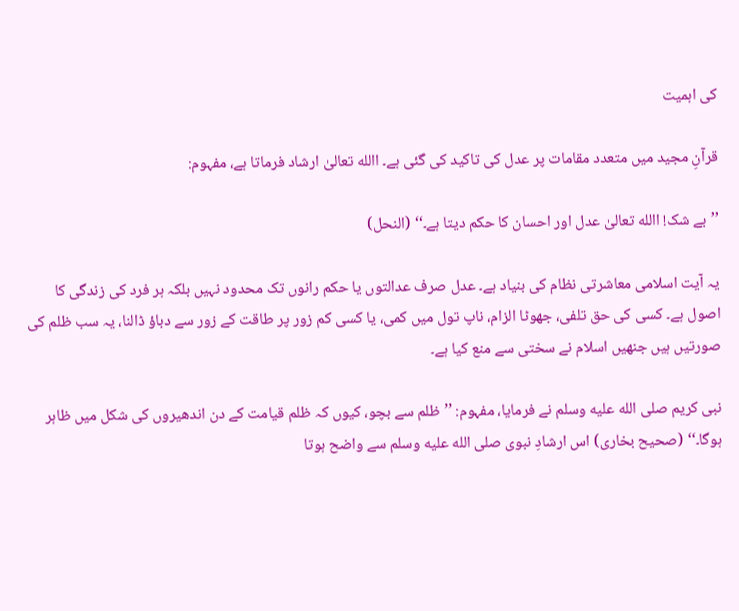کی اہمیت

قرآنِ مجید میں متعدد مقامات پر عدل کی تاکید کی گئی ہے۔ االله تعالیٰ ارشاد فرماتا ہے، مفہوم:

’’بے شک! االله تعالیٰ عدل اور احسان کا حکم دیتا ہے۔‘‘ (النحل)

یہ آیت اسلامی معاشرتی نظام کی بنیاد ہے۔ عدل صرف عدالتوں یا حکم رانوں تک محدود نہیں بلکہ ہر فرد کی زندگی کا اصول ہے۔ کسی کی حق تلفی، جھوٹا الزام، ناپ تول میں کمی، یا کسی کم زور پر طاقت کے زور سے دباؤ ڈالنا، یہ سب ظلم کی صورتیں ہیں جنھیں اسلام نے سختی سے منع کیا ہے۔

نبی کریم صلى الله عليه وسلم نے فرمایا، مفہوم: ’’ظلم سے بچو، کیوں کہ ظلم قیامت کے دن اندھیروں کی شکل میں ظاہر ہوگا۔‘‘ (صحیح بخاری) اس ارشادِ نبوی صلى الله عليه وسلم سے واضح ہوتا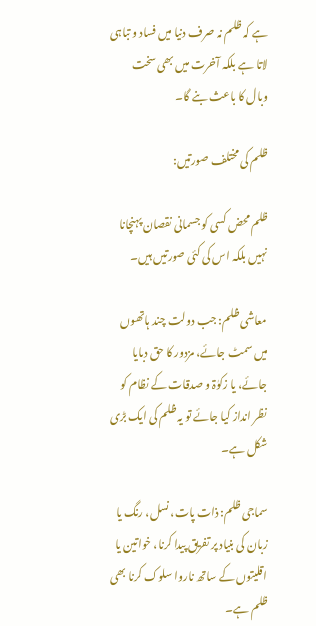ہے کہ ظلم نہ صرف دنیا میں فساد و تباہی لاتا ہے بلکہ آخرت میں بھی سخت وبال کا باعث بنے گا۔

ظلم کی مختلف صورتیں:

ظلم محض کسی کو جسمانی نقصان پہنچانا نہیں بلکہ اس کی کئی صورتیں ہیں۔

معاشی ظلم: جب دولت چند ہاتھوں میں سمٹ جائے، مزدور کا حق دبایا جائے، یا زکوٰۃ و صدقات کے نظام کو نظر انداز کیا جائے تو یہ ظلم کی ایک بڑی شکل ہے۔

سماجی ظلم: ذات پات، نسل، رنگ یا زبان کی بنیاد پر تفریق پیدا کرنا، خواتین یا اقلیتوں کے ساتھ ناروا سلوک کرنا بھی ظلم ہے۔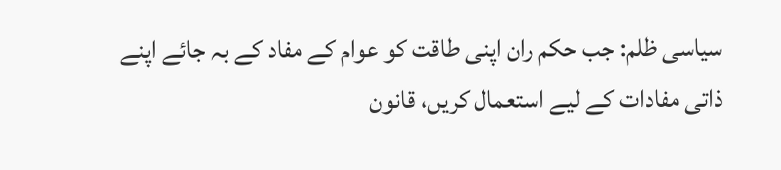سیاسی ظلم: جب حکم ران اپنی طاقت کو عوام کے مفاد کے بہ جائے اپنے ذاتی مفادات کے لیے استعمال کریں، قانون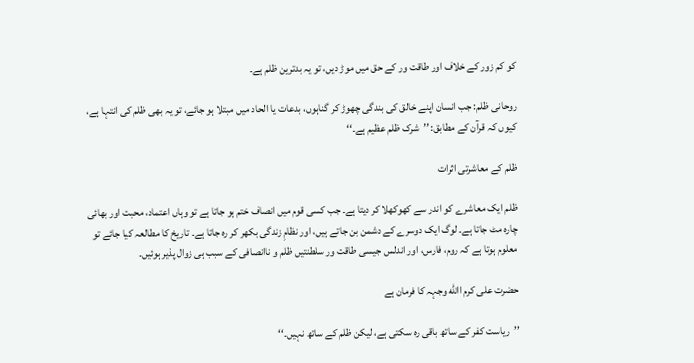کو کم زور کے خلاف اور طاقت ور کے حق میں موڑ دیں، تو یہ بدترین ظلم ہے۔

روحانی ظلم: جب انسان اپنے خالق کی بندگی چھوڑ کر گناہوں، بدعات یا الحاد میں مبتلا ہو جائے، تو یہ بھی ظلم کی انتہا ہے، کیوں کہ قرآن کے مطابق: ’’شرک ظلم عظیم ہے۔‘‘

ظلم کے معاشرتی اثرات

ظلم ایک معاشرے کو اندر سے کھوکھلا کر دیتا ہے۔ جب کسی قوم میں انصاف ختم ہو جاتا ہے تو وہاں اعتماد، محبت اور بھائی چارہ مٹ جاتا ہے۔ لوگ ایک دوسرے کے دشمن بن جاتے ہیں، اور نظامِ زندگی بکھر کر رہ جاتا ہے۔ تاریخ کا مطالعہ کیا جائے تو معلوم ہوتا ہے کہ روم، فارس، اور اندلس جیسی طاقت ور سلطنتیں ظلم و ناانصافی کے سبب ہی زوال پذیر ہوئیں۔

حضرت علی کرم االله وجہہ کا فرمان ہے

’’ریاست کفر کے ساتھ باقی رہ سکتی ہے، لیکن ظلم کے ساتھ نہیں۔‘‘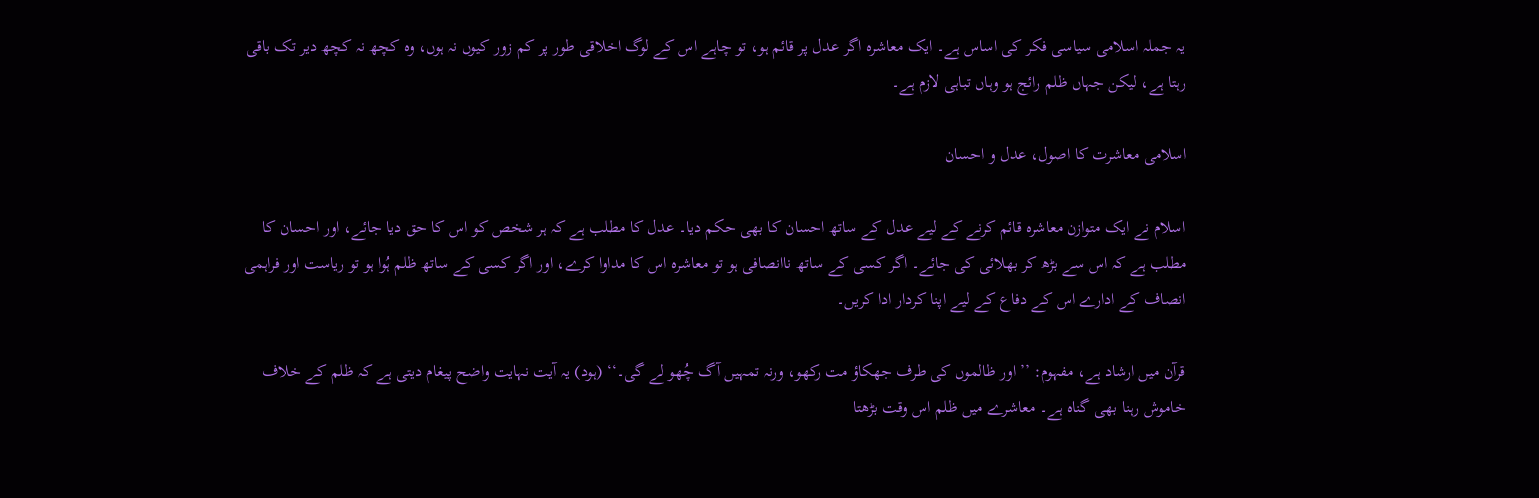یہ جملہ اسلامی سیاسی فکر کی اساس ہے۔ ایک معاشرہ اگر عدل پر قائم ہو، تو چاہے اس کے لوگ اخلاقی طور پر کم زور کیوں نہ ہوں، وہ کچھ نہ کچھ دیر تک باقی رہتا ہے، لیکن جہاں ظلم رائج ہو وہاں تباہی لازم ہے۔

اسلامی معاشرت کا اصول، عدل و احسان

اسلام نے ایک متوازن معاشرہ قائم کرنے کے لیے عدل کے ساتھ احسان کا بھی حکم دیا۔ عدل کا مطلب ہے کہ ہر شخص کو اس کا حق دیا جائے، اور احسان کا مطلب ہے کہ اس سے بڑھ کر بھلائی کی جائے۔ اگر کسی کے ساتھ ناانصافی ہو تو معاشرہ اس کا مداوا کرے، اور اگر کسی کے ساتھ ظلم ہُوا ہو تو ریاست اور فراہمی انصاف کے ادارے اس کے دفاع کے لیے اپنا کردار ادا کریں۔

قرآن میں ارشاد ہے، مفہوم: ’’اور ظالموں کی طرف جھکاؤ مت رکھو، ورنہ تمہیں آگ چُھو لے گی۔‘‘ (ہود) یہ آیت نہایت واضح پیغام دیتی ہے کہ ظلم کے خلاف خاموش رہنا بھی گناہ ہے۔ معاشرے میں ظلم اس وقت بڑھتا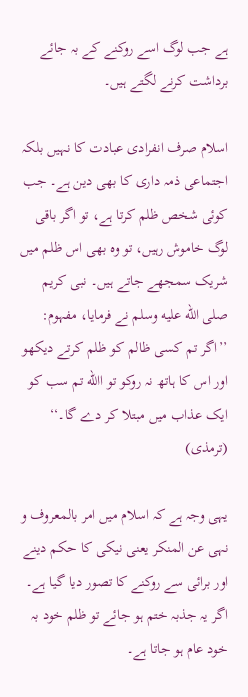ہے جب لوگ اسے روکنے کے بہ جائے برداشت کرنے لگتے ہیں۔

اسلام صرف انفرادی عبادت کا نہیں بلکہ اجتماعی ذمہ داری کا بھی دین ہے۔ جب کوئی شخص ظلم کرتا ہے، تو اگر باقی لوگ خاموش رہیں، تو وہ بھی اس ظلم میں شریک سمجھے جاتے ہیں۔ نبی کریم صلى الله عليه وسلم نے فرمایا، مفہوم: ’’اگر تم کسی ظالم کو ظلم کرتے دیکھو اور اس کا ہاتھ نہ روکو تو االله تم سب کو ایک عذاب میں مبتلا کر دے گا۔‘‘ (ترمذی)

یہی وجہ ہے کہ اسلام میں امر بالمعروف و نہی عن المنکر یعنی نیکی کا حکم دینے اور برائی سے روکنے کا تصور دیا گیا ہے۔ اگر یہ جذبہ ختم ہو جائے تو ظلم خود بہ خود عام ہو جاتا ہے۔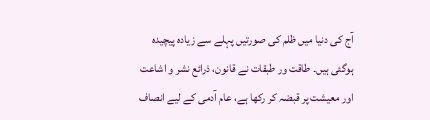آج کی دنیا میں ظلم کی صورتیں پہلے سے زیادہ پیچیدہ ہوگئی ہیں۔ طاقت ور طبقات نے قانون، ذرائع نشر و اشاعت اور معیشت پر قبضہ کر رکھا ہے، عام آدمی کے لیے انصاف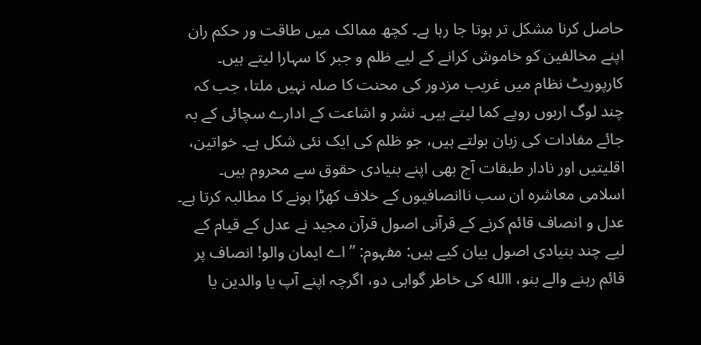حاصل کرنا مشکل تر ہوتا جا رہا ہے۔ کچھ ممالک میں طاقت ور حکم ران اپنے مخالفین کو خاموش کرانے کے لیے ظلم و جبر کا سہارا لیتے ہیں۔ کارپوریٹ نظام میں غریب مزدور کی محنت کا صلہ نہیں ملتا، جب کہ چند لوگ اربوں روپے کما لیتے ہیں۔ نشر و اشاعت کے ادارے سچائی کے بہ جائے مفادات کی زبان بولتے ہیں، جو ظلم کی ایک نئی شکل ہے۔ خواتین، اقلیتیں اور نادار طبقات آج بھی اپنے بنیادی حقوق سے محروم ہیں۔ اسلامی معاشرہ ان سب ناانصافیوں کے خلاف کھڑا ہونے کا مطالبہ کرتا ہے۔ عدل و انصاف قائم کرنے کے قرآنی اصول قرآن مجید نے عدل کے قیام کے لیے چند بنیادی اصول بیان کیے ہیں: مفہوم: ’’اے ایمان والو! انصاف پر قائم رہنے والے بنو، االله کی خاطر گواہی دو، اگرچہ اپنے آپ یا والدین یا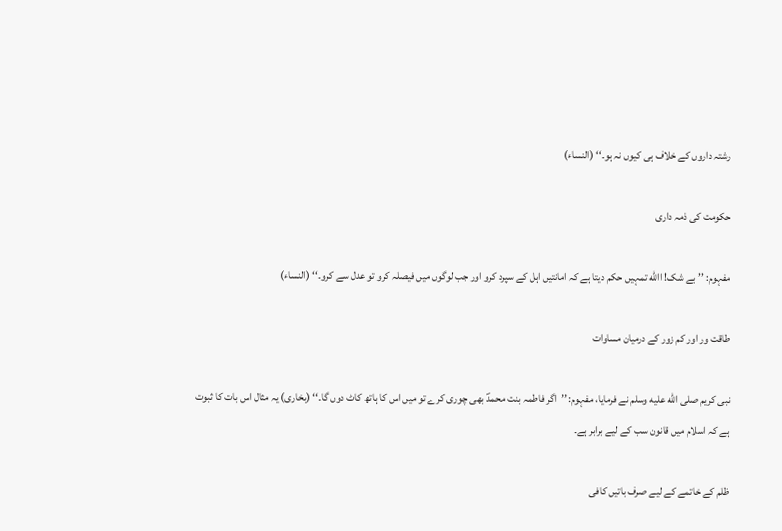رشتہ داروں کے خلاف ہی کیوں نہ ہو۔‘‘ (النساء)

حکومت کی ذمہ داری

مفہوم: ’’بے شک! االله تمہیں حکم دیتا ہے کہ امانتیں اہل کے سپرد کرو اور جب لوگوں میں فیصلہ کرو تو عدل سے کرو۔‘‘ (النساء)

طاقت ور اور کم زور کے درمیان مساوات

نبی کریم صلى الله عليه وسلم نے فرمایا، مفہوم: ’’اگر فاطمہ بنت محمدؐ بھی چوری کرے تو میں اس کا ہاتھ کاٹ دوں گا۔‘‘ (بخاری) یہ مثال اس بات کا ثبوت ہے کہ اسلام میں قانون سب کے لیے برابر ہے۔

ظلم کے خاتمے کے لیے صرف باتیں کافی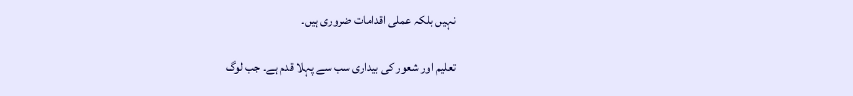نہیں بلکہ عملی اقدامات ضروری ہیں۔

تعلیم اور شعور کی بیداری سب سے پہلا قدم ہے۔ جب لوگ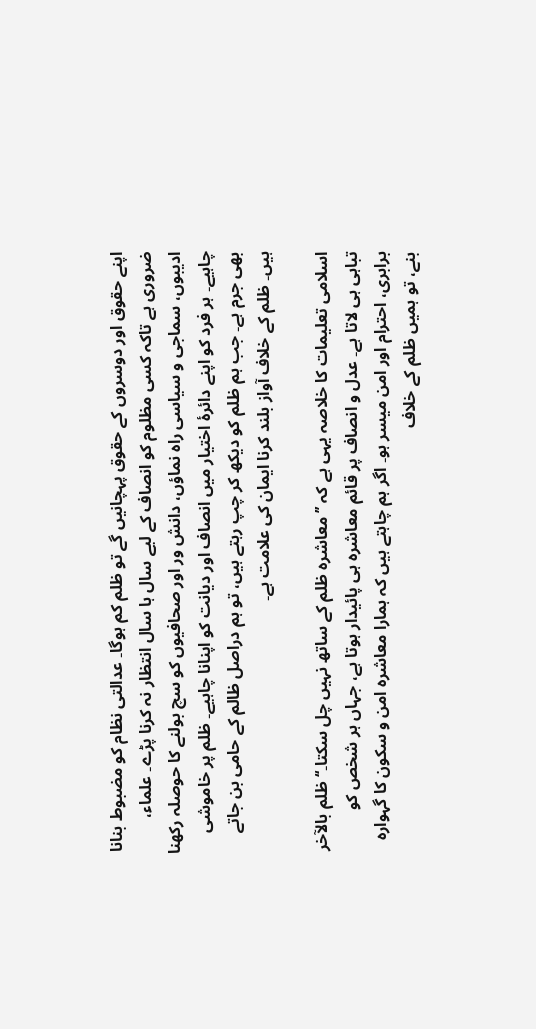اپنے حقوق اور دوسروں کے حقوق پہچانیں گے تو ظلم کم ہوگا۔ عدالتی نظام کو مضبوط بنانا ضروری ہے تاکہ کسی مظلوم کو انصاف کے لیے سال ہا سال انتظار نہ کرنا پڑے۔ علماء، ادیبوں، سماجی و سیاسی راہ نماؤں، دانش ور اور صحافیوں کو سچ بولنے کا حوصلہ رکھنا چاہیے۔ ہر فرد کو اپنے دائرۂ اختیار میں انصاف اور دیانت کو اپنانا چاہیے۔ ظلم پر خاموشی بھی جرم ہے۔ جب ہم ظلم کو دیکھ کر چپ رہتے ہیں، تو ہم دراصل ظالم کے حامی بن جاتے ہیں۔ ظلم کے خلاف آواز بلند کرنا ایمان کی علامت ہے۔

اسلامی تعلیمات کا خلاصہ یہی ہے کہ ’’معاشرہ ظلم کے ساتھ نہیں چل سکتا۔‘‘ ظلم بالآخر تباہی ہی لاتا ہے۔ عدل و انصاف پر قائم معاشرہ ہی پائیدار ہوتا ہے، جہاں ہر شخص کو برابری، احترام اور امن میسر ہو۔ اگر ہم چاہتے ہیں کہ ہمارا معاشرہ امن و سکون کا گہوارہ بنے، تو ہمیں ظلم کے خلاف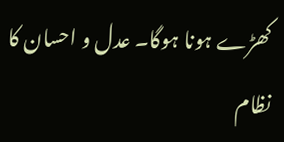کھڑے ہونا ہوگا۔ عدل و احسان کا نظام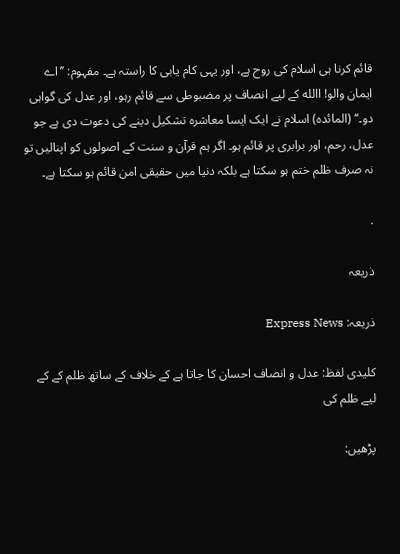قائم کرنا ہی اسلام کی روح ہے، اور یہی کام یابی کا راستہ ہے۔ مفہوم: ’’اے ایمان والو! االله کے لیے انصاف پر مضبوطی سے قائم رہو، اور عدل کی گواہی دو۔‘‘ (المائدہ) اسلام نے ایک ایسا معاشرہ تشکیل دینے کی دعوت دی ہے جو عدل، رحم، اور برابری پر قائم ہو۔ اگر ہم قرآن و سنت کے اصولوں کو اپنالیں تو نہ صرف ظلم ختم ہو سکتا ہے بلکہ دنیا میں حقیقی امن قائم ہو سکتا ہے۔

.

ذریعہ

ذریعہ: Express News

کلیدی لفظ: عدل و انصاف احسان کا جاتا ہے کے خلاف کے ساتھ ظلم کے کے لیے ظلم کی

پڑھیں: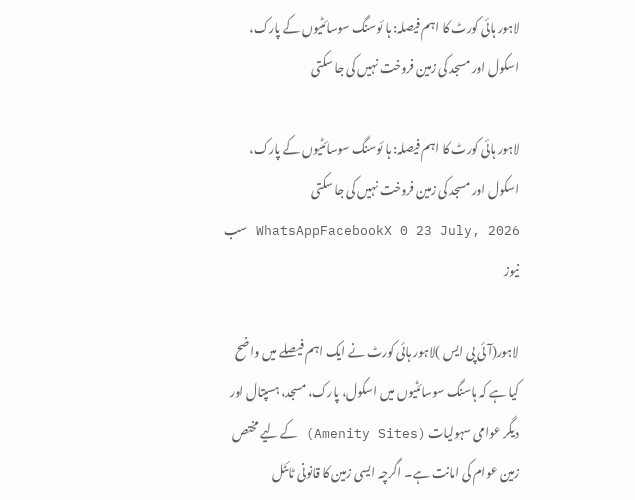لاہور ہائی کورٹ کا اہم فیصلہ: ہا ئوسنگ سوسائٹیوں کے پارک، اسکول اور مسجد کی زمین فروخت نہیں کی جا سکتی

لاہور ہائی کورٹ کا اہم فیصلہ: ہا ئوسنگ سوسائٹیوں کے پارک، اسکول اور مسجد کی زمین فروخت نہیں کی جا سکتی WhatsAppFacebookX 0 23 July, 2026 سب نیوز

لاہور(آئی پی ایس )لاہور ہائی کورٹ نے ایک اہم فیصلے میں واضح کیا ہے کہ ہاسنگ سوسائٹیوں میں اسکول، پارک، مسجد، ہسپتال اور دیگر عوامی سہولیات (Amenity Sites) کے لیے مختص زمین عوام کی امانت ہے۔ اگرچہ ایسی زمین کا قانونی ٹائٹل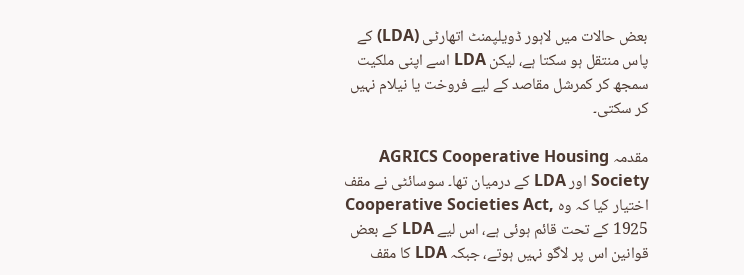بعض حالات میں لاہور ڈویلپمنٹ اتھارٹی (LDA) کے پاس منتقل ہو سکتا ہے، لیکن LDA اسے اپنی ملکیت سمجھ کر کمرشل مقاصد کے لیے فروخت یا نیلام نہیں کر سکتی۔

مقدمہ AGRICS Cooperative Housing Society اور LDA کے درمیان تھا۔ سوسائٹی نے مقف اختیار کیا کہ وہ Cooperative Societies Act, 1925 کے تحت قائم ہوئی ہے، اس لیے LDA کے بعض قوانین اس پر لاگو نہیں ہوتے، جبکہ LDA کا مقف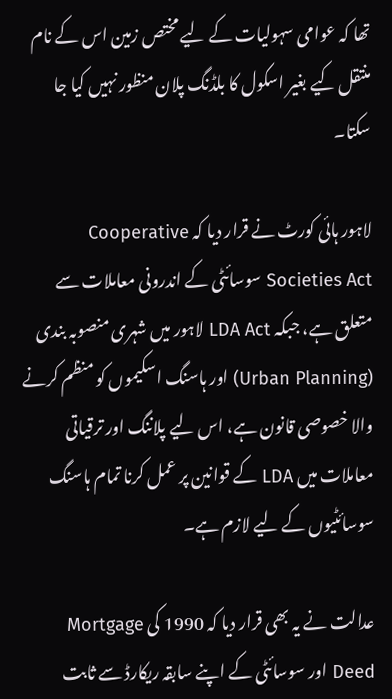تھا کہ عوامی سہولیات کے لیے مختص زمین اس کے نام منتقل کیے بغیر اسکول کا بلڈنگ پلان منظور نہیں کیا جا سکتا۔

لاہور ہائی کورٹ نے قرار دیا کہ Cooperative Societies Act سوسائٹی کے اندرونی معاملات سے متعلق ہے، جبکہ LDA Act لاہور میں شہری منصوبہ بندی (Urban Planning) اور ہاسنگ اسکیموں کو منظم کرنے والا خصوصی قانون ہے، اس لیے پلاننگ اور ترقیاتی معاملات میں LDA کے قوانین پر عمل کرنا تمام ہاسنگ سوسائٹیوں کے لیے لازم ہے۔

عدالت نے یہ بھی قرار دیا کہ 1990 کی Mortgage Deed اور سوسائٹی کے اپنے سابقہ ریکارڈ سے ثابت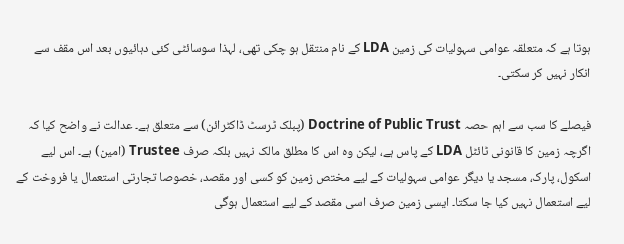ہوتا ہے کہ متعلقہ عوامی سہولیات کی زمین LDA کے نام منتقل ہو چکی تھی، لہذا سوسائٹی کئی دہائیوں بعد اس مقف سے انکار نہیں کر سکتی۔

فیصلے کا سب سے اہم حصہ Doctrine of Public Trust (پبلک ٹرسٹ ڈاکٹرائن) سے متعلق ہے۔ عدالت نے واضح کیا کہ اگرچہ زمین کا قانونی ٹائٹل LDA کے پاس ہے، لیکن وہ اس کا مطلق مالک نہیں بلکہ صرف Trustee (امین) ہے۔ اس لیے اسکول، پارک، مسجد یا دیگر عوامی سہولیات کے لیے مختص زمین کو کسی اور مقصد، خصوصا تجارتی استعمال یا فروخت کے لیے استعمال نہیں کیا جا سکتا۔ ایسی زمین صرف اسی مقصد کے لیے استعمال ہوگی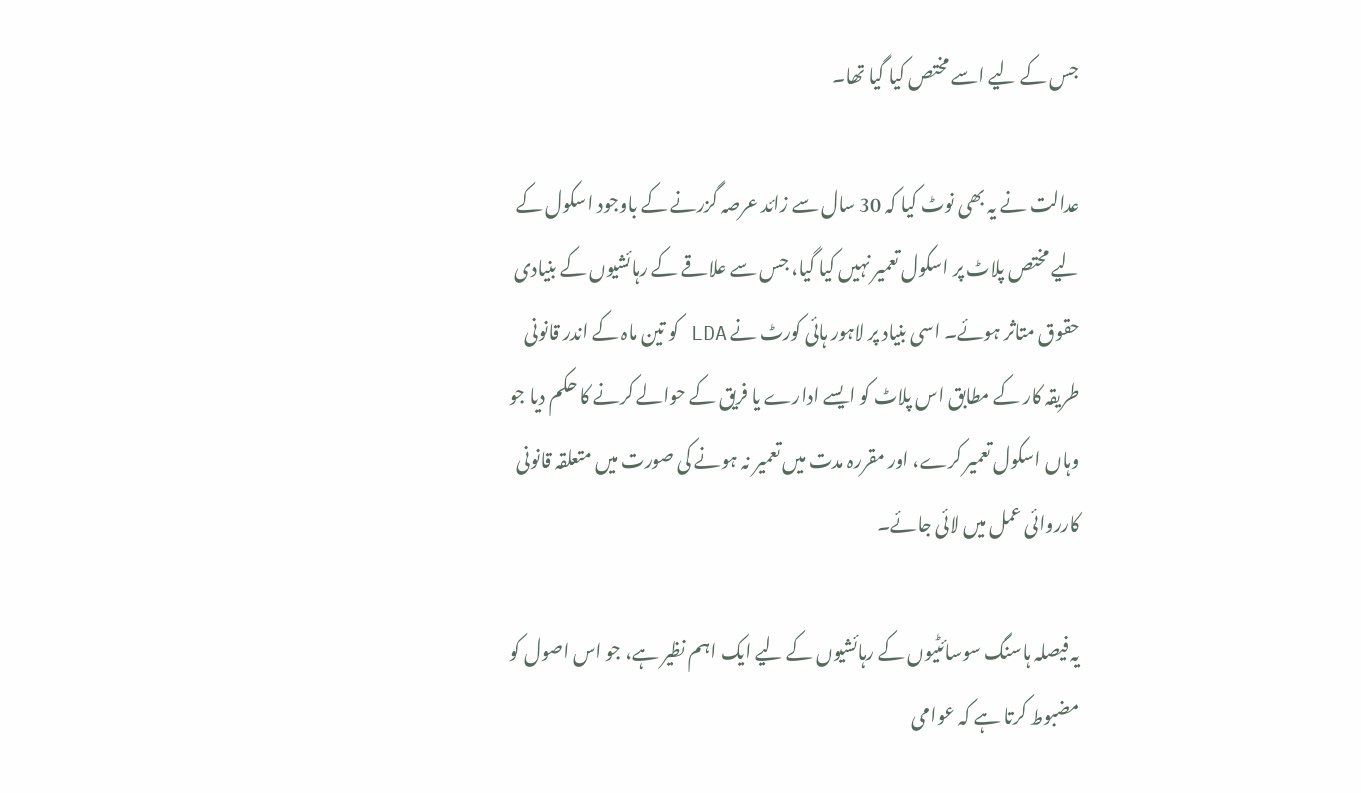جس کے لیے اسے مختص کیا گیا تھا۔

عدالت نے یہ بھی نوٹ کیا کہ 30 سال سے زائد عرصہ گزرنے کے باوجود اسکول کے لیے مختص پلاٹ پر اسکول تعمیر نہیں کیا گیا، جس سے علاقے کے رہائشیوں کے بنیادی حقوق متاثر ہوئے۔ اسی بنیاد پر لاہور ہائی کورٹ نے LDA کو تین ماہ کے اندر قانونی طریقہ کار کے مطابق اس پلاٹ کو ایسے ادارے یا فریق کے حوالے کرنے کا حکم دیا جو وہاں اسکول تعمیر کرے، اور مقررہ مدت میں تعمیر نہ ہونے کی صورت میں متعلقہ قانونی کارروائی عمل میں لائی جائے۔

یہ فیصلہ ہاسنگ سوسائٹیوں کے رہائشیوں کے لیے ایک اہم نظیر ہے، جو اس اصول کو مضبوط کرتا ہے کہ عوامی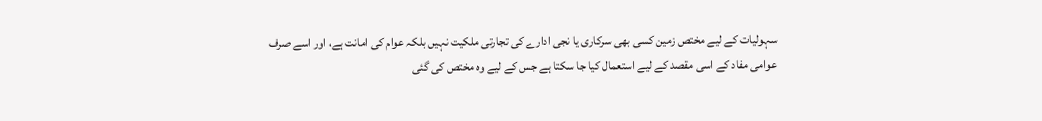سہولیات کے لیے مختص زمین کسی بھی سرکاری یا نجی ادارے کی تجارتی ملکیت نہیں بلکہ عوام کی امانت ہے، اور اسے صرف عوامی مفاد کے اسی مقصد کے لیے استعمال کیا جا سکتا ہے جس کے لیے وہ مختص کی گئی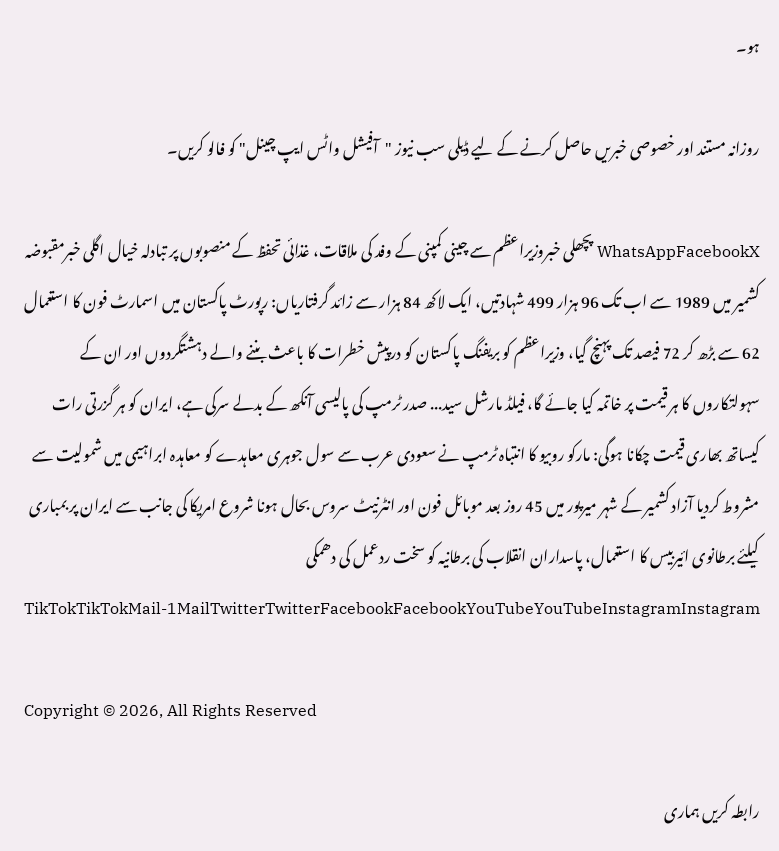ہو۔

روزانہ مستند اور خصوصی خبریں حاصل کرنے کے لیے ڈیلی سب نیوز "آفیشل واٹس ایپ چینل" کو فالو کریں۔

WhatsAppFacebookX پچھلی خبروزیراعظم سے چینی کمپنی کے وفد کی ملاقات، غذائی تحفظ کے منصوبوں پر تبادلہ خیال اگلی خبرمقبوضہ کشمیر میں 1989 سے اب تک 96 ہزار 499 شہادتیں، ایک لاکھ 84 ہزار سے زائد گرفتاریاں: رپورٹ پاکستان میں اسمارٹ فون کا استعمال 62 سے بڑھ کر 72 فیصد تک پہنچ گیا، وزیراعظم کو بریفنگ پاکستان کو درپیش خطرات کا باعث بننے والے دہشتگردوں اور ان کے سہولتکاروں کا ہر قیمت پر خاتمہ کیا جائے گا، فیلڈ مارشل سید... صدر ٹرمپ کی پالیسی آنکھ کے بدلے سرکی ہے، ایران کو ہر گزرتی رات کیساتھ بھاری قیمت چکانا ہوگی: مارکو روبیو کا انتباہ ٹرمپ نے سعودی عرب سے سول جوہری معاہدے کو معاہدہ ابراہیمی میں شمولیت سے مشروط کردیا آزاد کشمیر کے شہر میرپور میں 45 روز بعد موبائل فون اور انٹرنیٹ سروس بحال ہونا شروع امریکا کی جانب سے ایران پر بمباری کیلئے برطانوی ائیربیس کا استعمال، پاسداران انقلاب کی برطانیہ کو سخت ردعمل کی دھمکی TikTokTikTokMail-1MailTwitterTwitterFacebookFacebookYouTubeYouTubeInstagramInstagram

Copyright © 2026, All Rights Reserved

رابطہ کریں ہماری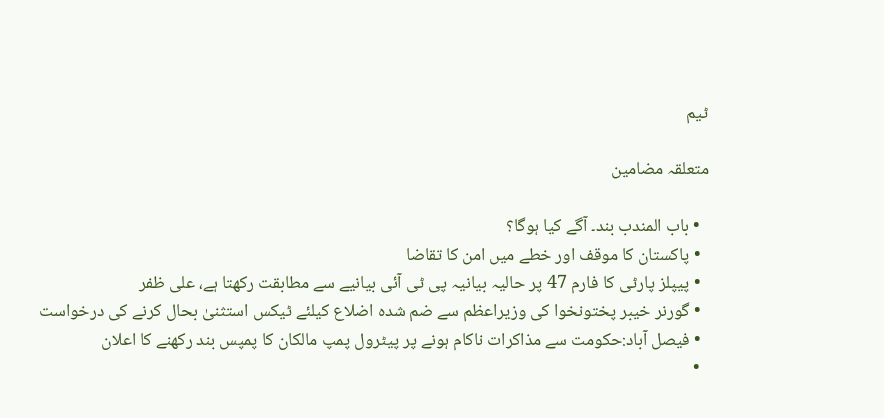ٹیم

متعلقہ مضامین

  • باب المندب بند۔ آگے کیا ہوگا؟
  • پاکستان کا موقف اور خطے میں امن کا تقاضا
  • پیپلز پارٹی کا فارم 47 پر حالیہ بیانیہ پی ٹی آئی بیانیے سے مطابقت رکھتا ہے، علی ظفر
  • گورنر خیبر پختونخوا کی وزیراعظم سے ضم شدہ اضلاع کیلئے ٹیکس استثنیٰ بحال کرنے کی درخواست
  • فیصل آباد:حکومت سے مذاکرات ناکام ہونے پر پیٹرول پمپ مالکان کا پمپس بند رکھنے کا اعلان
  •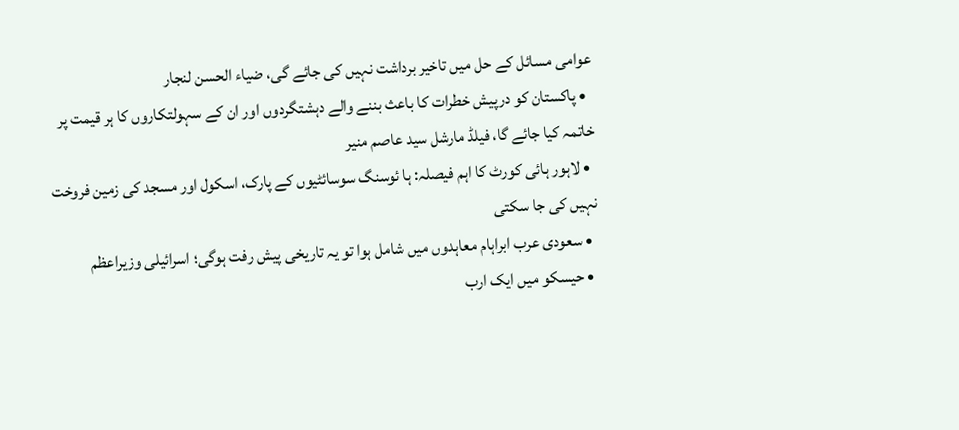عوامی مسائل کے حل میں تاخیر برداشت نہیں کی جائے گی، ضیاء الحسن لنجار
  • پاکستان کو درپیش خطرات کا باعث بننے والے دہشتگردوں اور ان کے سہولتکاروں کا ہر قیمت پر خاتمہ کیا جائے گا، فیلڈ مارشل سید عاصم منیر
  • لاہور ہائی کورٹ کا اہم فیصلہ: ہا ئوسنگ سوسائٹیوں کے پارک، اسکول اور مسجد کی زمین فروخت نہیں کی جا سکتی
  • سعودی عرب ابراہام معاہدوں میں شامل ہوا تو یہ تاریخی پیش رفت ہوگی؛ اسرائیلی وزیراعظم
  • حیسکو میں ایک ارب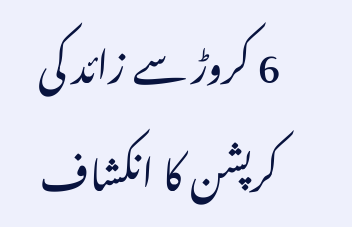6 کروڑ سے زائد کی کرپشن کا انکشاف